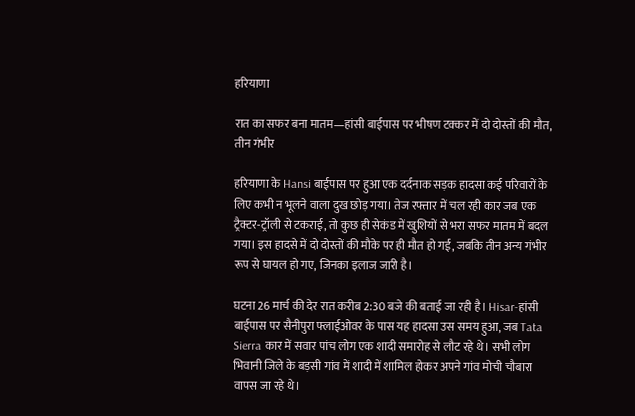हरियाणा

रात का सफर बना मातम—हांसी बाईपास पर भीषण टक्कर में दो दोस्तों की मौत, तीन गंभीर

हरियाणा के Hansi बाईपास पर हुआ एक दर्दनाक सड़क हादसा कई परिवारों के लिए कभी न भूलने वाला दुख छोड़ गया। तेज रफ्तार में चल रही कार जब एक ट्रैक्टर-ट्रॉली से टकराई, तो कुछ ही सेकंड में खुशियों से भरा सफर मातम में बदल गया। इस हादसे में दो दोस्तों की मौके पर ही मौत हो गई, जबकि तीन अन्य गंभीर रूप से घायल हो गए, जिनका इलाज जारी है।

घटना 26 मार्च की देर रात करीब 2:30 बजे की बताई जा रही है। Hisar-हांसी बाईपास पर सैनीपुरा फ्लाईओवर के पास यह हादसा उस समय हुआ, जब Tata Sierra कार में सवार पांच लोग एक शादी समारोह से लौट रहे थे। सभी लोग भिवानी जिले के बड़सी गांव में शादी में शामिल होकर अपने गांव मोची चौबारा वापस जा रहे थे।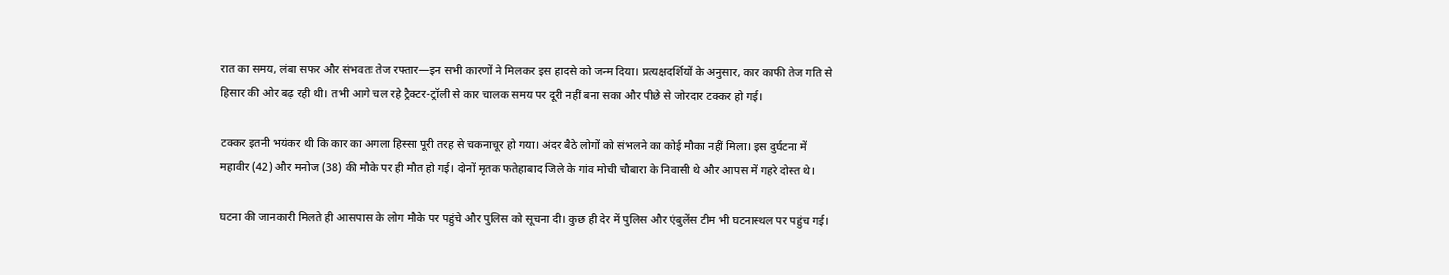रात का समय, लंबा सफर और संभवतः तेज रफ्तार—इन सभी कारणों ने मिलकर इस हादसे को जन्म दिया। प्रत्यक्षदर्शियों के अनुसार, कार काफी तेज गति से हिसार की ओर बढ़ रही थी। तभी आगे चल रहे ट्रैक्टर-ट्रॉली से कार चालक समय पर दूरी नहीं बना सका और पीछे से जोरदार टक्कर हो गई।

टक्कर इतनी भयंकर थी कि कार का अगला हिस्सा पूरी तरह से चकनाचूर हो गया। अंदर बैठे लोगों को संभलने का कोई मौका नहीं मिला। इस दुर्घटना में महावीर (42) और मनोज (38) की मौके पर ही मौत हो गई। दोनों मृतक फतेहाबाद जिले के गांव मोची चौबारा के निवासी थे और आपस में गहरे दोस्त थे।

घटना की जानकारी मिलते ही आसपास के लोग मौके पर पहुंचे और पुलिस को सूचना दी। कुछ ही देर में पुलिस और एंबुलेंस टीम भी घटनास्थल पर पहुंच गई।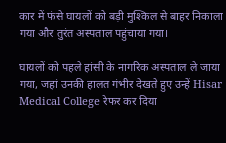कार में फंसे घायलों को बड़ी मुश्किल से बाहर निकाला गया और तुरंत अस्पताल पहुंचाया गया।

घायलों को पहले हांसी के नागरिक अस्पताल ले जाया गया, जहां उनकी हालत गंभीर देखते हुए उन्हें Hisar Medical College रेफर कर दिया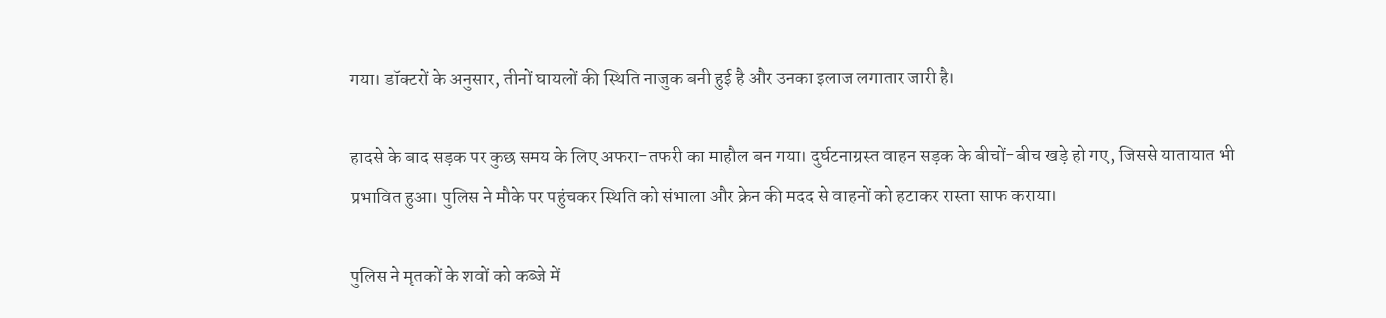गया। डॉक्टरों के अनुसार, तीनों घायलों की स्थिति नाजुक बनी हुई है और उनका इलाज लगातार जारी है।

हादसे के बाद सड़क पर कुछ समय के लिए अफरा-तफरी का माहौल बन गया। दुर्घटनाग्रस्त वाहन सड़क के बीचों-बीच खड़े हो गए, जिससे यातायात भी प्रभावित हुआ। पुलिस ने मौके पर पहुंचकर स्थिति को संभाला और क्रेन की मदद से वाहनों को हटाकर रास्ता साफ कराया।

पुलिस ने मृतकों के शवों को कब्जे में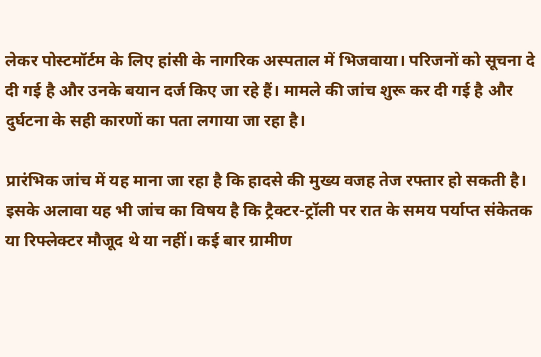लेकर पोस्टमॉर्टम के लिए हांसी के नागरिक अस्पताल में भिजवाया। परिजनों को सूचना दे दी गई है और उनके बयान दर्ज किए जा रहे हैं। मामले की जांच शुरू कर दी गई है और दुर्घटना के सही कारणों का पता लगाया जा रहा है।

प्रारंभिक जांच में यह माना जा रहा है कि हादसे की मुख्य वजह तेज रफ्तार हो सकती है। इसके अलावा यह भी जांच का विषय है कि ट्रैक्टर-ट्रॉली पर रात के समय पर्याप्त संकेतक या रिफ्लेक्टर मौजूद थे या नहीं। कई बार ग्रामीण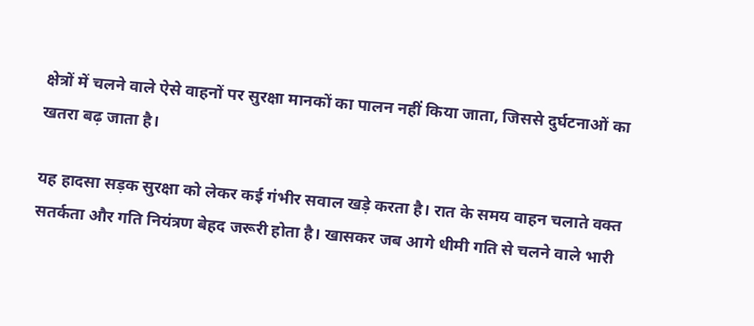क्षेत्रों में चलने वाले ऐसे वाहनों पर सुरक्षा मानकों का पालन नहीं किया जाता, जिससे दुर्घटनाओं का खतरा बढ़ जाता है।

यह हादसा सड़क सुरक्षा को लेकर कई गंभीर सवाल खड़े करता है। रात के समय वाहन चलाते वक्त सतर्कता और गति नियंत्रण बेहद जरूरी होता है। खासकर जब आगे धीमी गति से चलने वाले भारी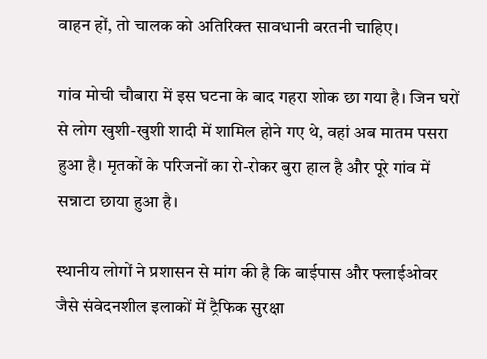वाहन हों, तो चालक को अतिरिक्त सावधानी बरतनी चाहिए।

गांव मोची चौबारा में इस घटना के बाद गहरा शोक छा गया है। जिन घरों से लोग खुशी-खुशी शादी में शामिल होने गए थे, वहां अब मातम पसरा हुआ है। मृतकों के परिजनों का रो-रोकर बुरा हाल है और पूरे गांव में सन्नाटा छाया हुआ है।

स्थानीय लोगों ने प्रशासन से मांग की है कि बाईपास और फ्लाईओवर जैसे संवेदनशील इलाकों में ट्रैफिक सुरक्षा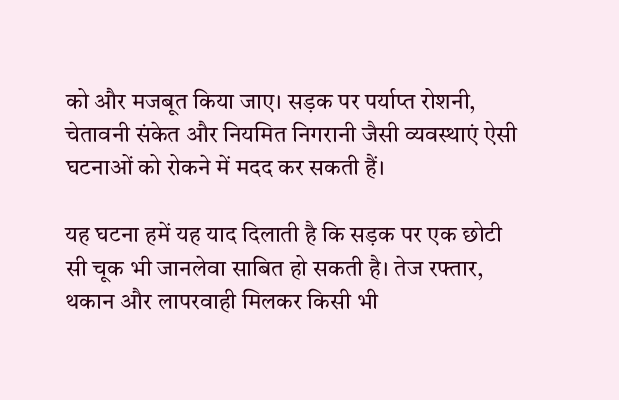को और मजबूत किया जाए। सड़क पर पर्याप्त रोशनी, चेतावनी संकेत और नियमित निगरानी जैसी व्यवस्थाएं ऐसी घटनाओं को रोकने में मदद कर सकती हैं।

यह घटना हमें यह याद दिलाती है कि सड़क पर एक छोटी सी चूक भी जानलेवा साबित हो सकती है। तेज रफ्तार, थकान और लापरवाही मिलकर किसी भी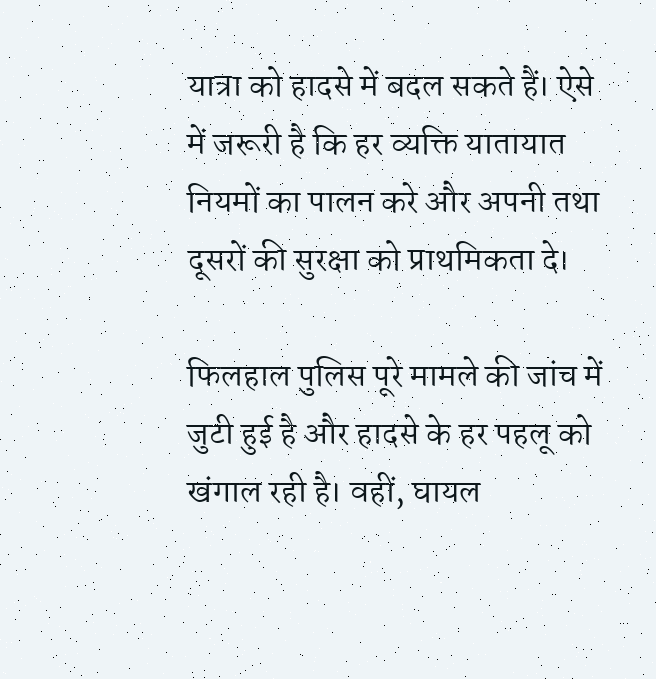यात्रा को हादसे में बदल सकते हैं। ऐसे में जरूरी है कि हर व्यक्ति यातायात नियमों का पालन करे और अपनी तथा दूसरों की सुरक्षा को प्राथमिकता दे।

फिलहाल पुलिस पूरे मामले की जांच में जुटी हुई है और हादसे के हर पहलू को खंगाल रही है। वहीं, घायल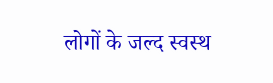लोगों के जल्द स्वस्थ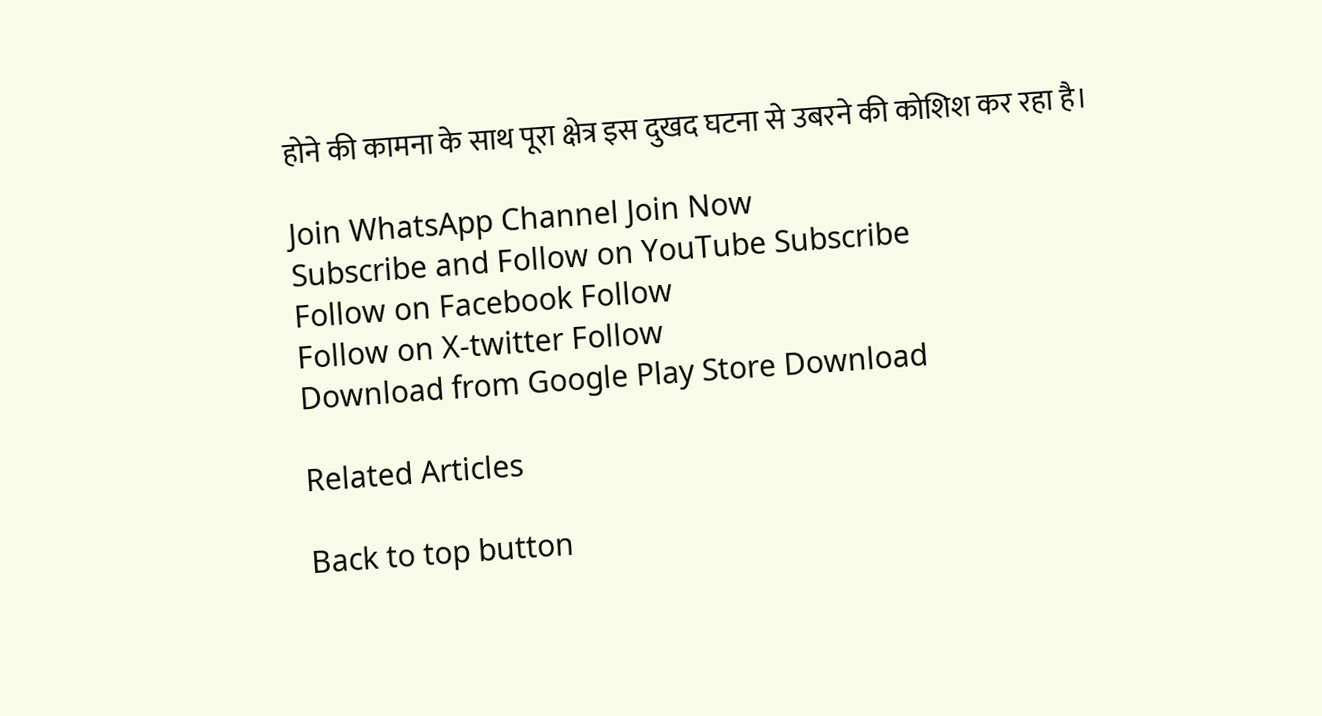होने की कामना के साथ पूरा क्षेत्र इस दुखद घटना से उबरने की कोशिश कर रहा है।

Join WhatsApp Channel Join Now
Subscribe and Follow on YouTube Subscribe
Follow on Facebook Follow
Follow on X-twitter Follow
Download from Google Play Store Download

Related Articles

Back to top button